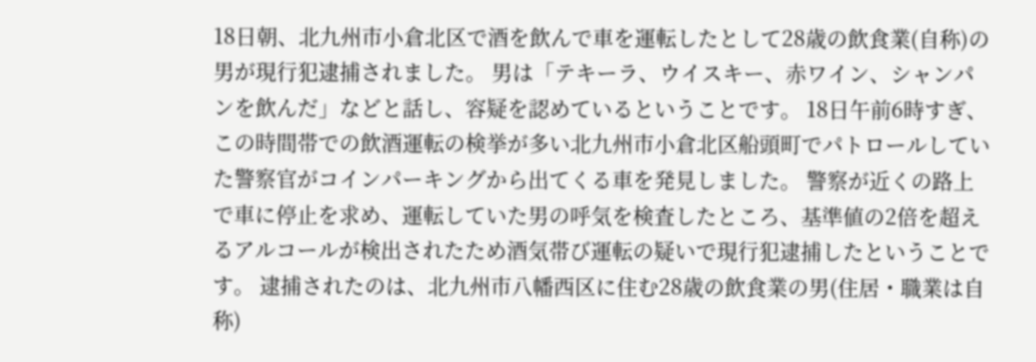18日朝、北九州市小倉北区で酒を飲んで車を運転したとして28歳の飲食業(自称)の男が現行犯逮捕されました。 男は「テキーラ、ウイスキー、赤ワイン、シャンパンを飲んだ」などと話し、容疑を認めているということです。 18日午前6時すぎ、この時間帯での飲酒運転の検挙が多い北九州市小倉北区船頭町でパトロールしていた警察官がコインパーキングから出てくる車を発見しました。 警察が近くの路上で車に停止を求め、運転していた男の呼気を検査したところ、基準値の2倍を超えるアルコールが検出されたため酒気帯び運転の疑いで現行犯逮捕したということです。 逮捕されたのは、北九州市八幡西区に住む28歳の飲食業の男(住居・職業は自称)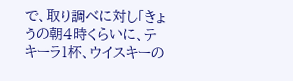で、取り調べに対し「きょうの朝4時くらいに、テキーラ1杯、ウイスキーの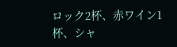ロック2杯、赤ワイン1杯、シャ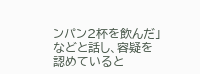ンパン2杯を飲んだ」などと話し、容疑を認めていると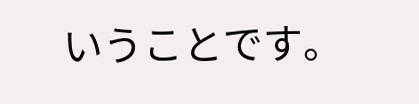いうことです。